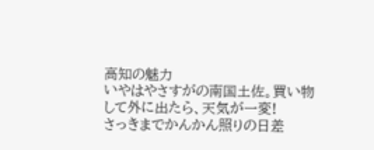高知の魅力
いやはやさすがの南国土佐。買い物して外に出たら、天気が一変!
さっきまでかんかん照りの日差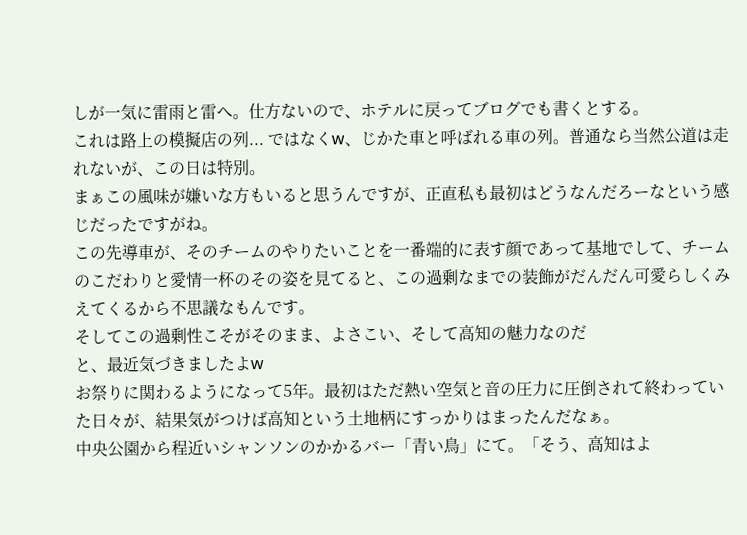しが一気に雷雨と雷へ。仕方ないので、ホテルに戻ってブログでも書くとする。
これは路上の模擬店の列... ではなくw、じかた車と呼ばれる車の列。普通なら当然公道は走れないが、この日は特別。
まぁこの風味が嫌いな方もいると思うんですが、正直私も最初はどうなんだろーなという感じだったですがね。
この先導車が、そのチームのやりたいことを一番端的に表す顔であって基地でして、チームのこだわりと愛情一杯のその姿を見てると、この過剰なまでの装飾がだんだん可愛らしくみえてくるから不思議なもんです。
そしてこの過剰性こそがそのまま、よさこい、そして高知の魅力なのだ
と、最近気づきましたよw
お祭りに関わるようになって5年。最初はただ熱い空気と音の圧力に圧倒されて終わっていた日々が、結果気がつけば高知という土地柄にすっかりはまったんだなぁ。
中央公園から程近いシャンソンのかかるバー「青い鳥」にて。「そう、高知はよ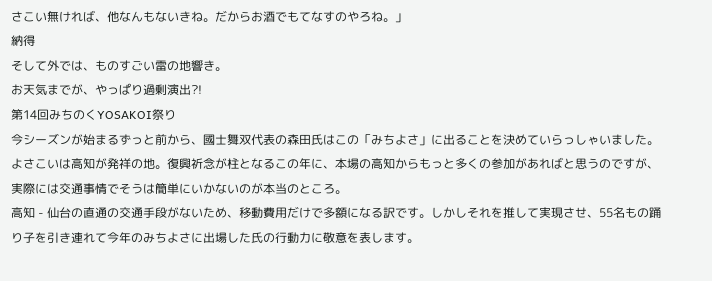さこい無ければ、他なんもないきね。だからお酒でもてなすのやろね。」
納得
そして外では、ものすごい雷の地響き。
お天気までが、やっぱり過剰演出?!
第14回みちのくYOSAKOI祭り
今シーズンが始まるずっと前から、國士舞双代表の森田氏はこの「みちよさ」に出ることを決めていらっしゃいました。
よさこいは高知が発祥の地。復興祈念が柱となるこの年に、本場の高知からもっと多くの参加があればと思うのですが、実際には交通事情でそうは簡単にいかないのが本当のところ。
高知 - 仙台の直通の交通手段がないため、移動費用だけで多額になる訳です。しかしそれを推して実現させ、55名もの踊り子を引き連れて今年のみちよさに出場した氏の行動力に敬意を表します。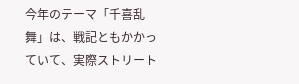今年のテーマ「千喜乱舞」は、戦記ともかかっていて、実際ストリート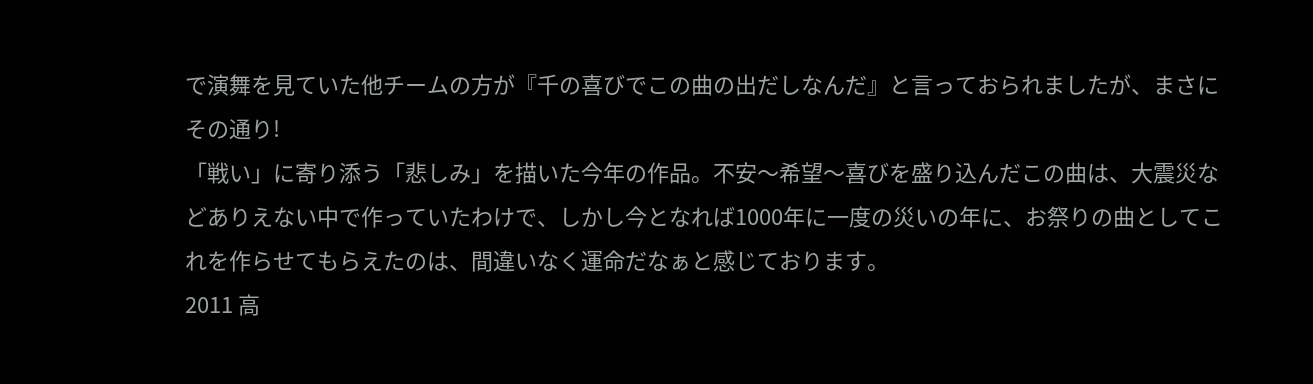で演舞を見ていた他チームの方が『千の喜びでこの曲の出だしなんだ』と言っておられましたが、まさにその通り!
「戦い」に寄り添う「悲しみ」を描いた今年の作品。不安〜希望〜喜びを盛り込んだこの曲は、大震災などありえない中で作っていたわけで、しかし今となれば1000年に一度の災いの年に、お祭りの曲としてこれを作らせてもらえたのは、間違いなく運命だなぁと感じております。
2011 高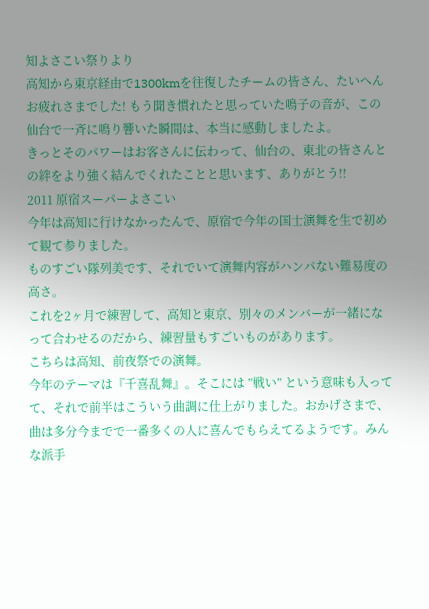知よさこい祭りより
高知から東京経由で1300kmを往復したチームの皆さん、たいへんお疲れさまでした! もう聞き慣れたと思っていた鳴子の音が、この仙台で一斉に鳴り響いた瞬間は、本当に感動しましたよ。
きっとそのパワーはお客さんに伝わって、仙台の、東北の皆さんとの絆をより強く結んでくれたことと思います、ありがとう!!
2011 原宿スーパーよさこい
今年は高知に行けなかったんで、原宿で今年の国士演舞を生で初めて観て参りました。
ものすごい隊列美です、それでいて演舞内容がハンパない難易度の高さ。
これを2ヶ月で練習して、高知と東京、別々のメンバーが一緒になって合わせるのだから、練習量もすごいものがあります。
こちらは高知、前夜祭での演舞。
今年のテーマは『千喜乱舞』。そこには ”戦い” という意味も入ってて、それで前半はこういう曲調に仕上がりました。おかげさまで、曲は多分今までで一番多くの人に喜んでもらえてるようです。みんな派手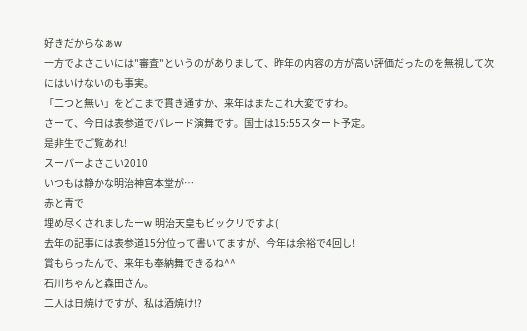好きだからなぁw
一方でよさこいには"審査"というのがありまして、昨年の内容の方が高い評価だったのを無視して次にはいけないのも事実。
「二つと無い」をどこまで貫き通すか、来年はまたこれ大変ですわ。
さーて、今日は表参道でパレード演舞です。国士は15:55スタート予定。
是非生でご覧あれ!
スーパーよさこい2010
いつもは静かな明治神宫本堂が…
赤と青で
埋め尽くされましたーw 明治天皇もビックリですよ(
去年の記事には表参道15分位って書いてますが、今年は余裕で4回し!
賞もらったんで、来年も奉納舞できるね^^
石川ちゃんと森田さん。
二人は日焼けですが、私は酒焼け!?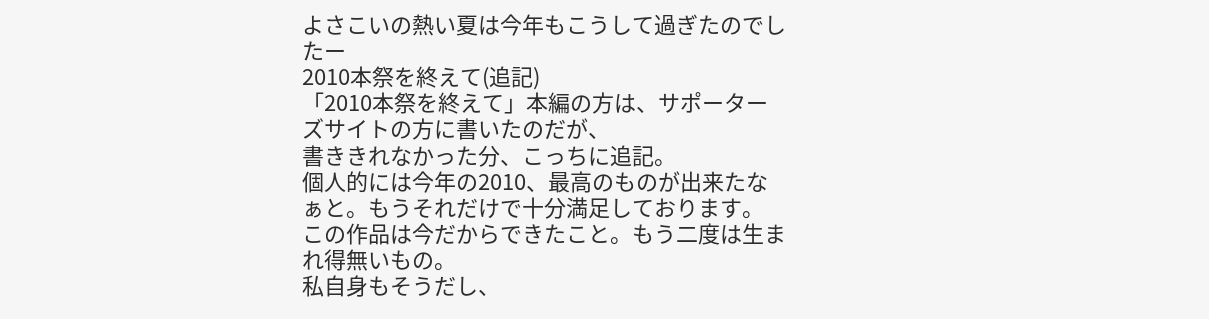よさこいの熱い夏は今年もこうして過ぎたのでしたー
2010本祭を終えて(追記)
「2010本祭を終えて」本編の方は、サポーターズサイトの方に書いたのだが、
書ききれなかった分、こっちに追記。
個人的には今年の2010、最高のものが出来たなぁと。もうそれだけで十分満足しております。
この作品は今だからできたこと。もう二度は生まれ得無いもの。
私自身もそうだし、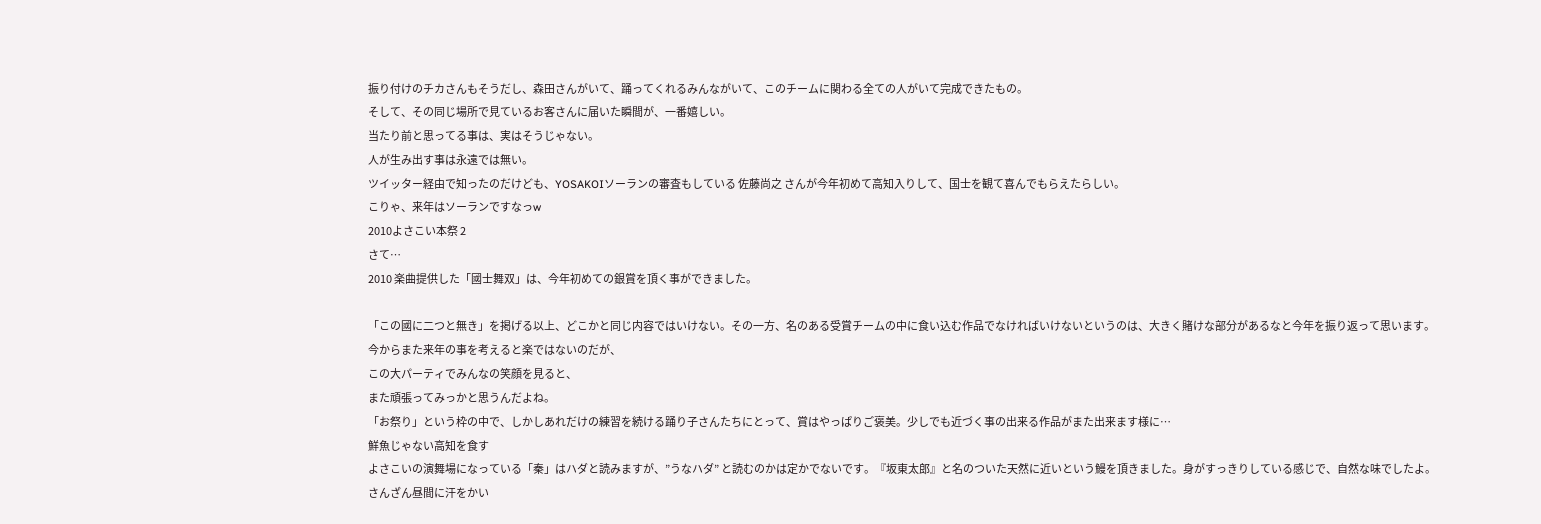振り付けのチカさんもそうだし、森田さんがいて、踊ってくれるみんながいて、このチームに関わる全ての人がいて完成できたもの。
そして、その同じ場所で見ているお客さんに届いた瞬間が、一番嬉しい。
当たり前と思ってる事は、実はそうじゃない。
人が生み出す事は永遠では無い。
ツイッター経由で知ったのだけども、YOSAKOIソーランの審査もしている 佐藤尚之 さんが今年初めて高知入りして、国士を観て喜んでもらえたらしい。
こりゃ、来年はソーランですなっw
2010よさこい本祭 2
さて…
2010 楽曲提供した「國士舞双」は、今年初めての銀賞を頂く事ができました。

「この國に二つと無き」を掲げる以上、どこかと同じ内容ではいけない。その一方、名のある受賞チームの中に食い込む作品でなければいけないというのは、大きく賭けな部分があるなと今年を振り返って思います。
今からまた来年の事を考えると楽ではないのだが、
この大パーティでみんなの笑顔を見ると、
また頑張ってみっかと思うんだよね。
「お祭り」という枠の中で、しかしあれだけの練習を続ける踊り子さんたちにとって、賞はやっぱりご褒美。少しでも近づく事の出来る作品がまた出来ます様に…
鮮魚じゃない高知を食す
よさこいの演舞場になっている「秦」はハダと読みますが、”うなハダ” と読むのかは定かでないです。『坂東太郎』と名のついた天然に近いという鰻を頂きました。身がすっきりしている感じで、自然な味でしたよ。
さんざん昼間に汗をかい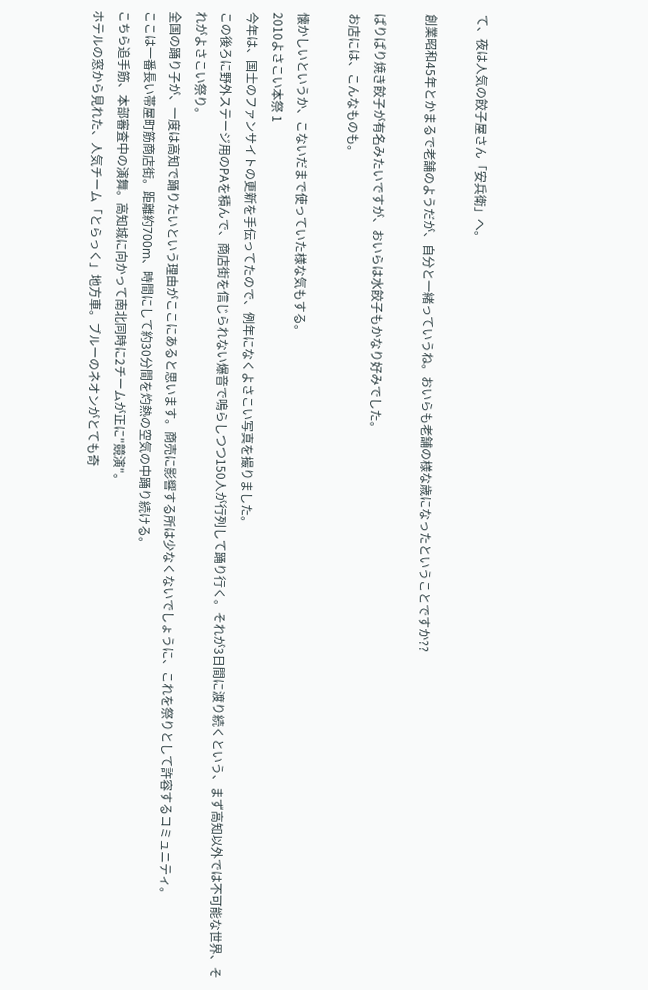て、夜は人気の餃子屋さん「安兵衛」へ。

創業昭和45年とかまるで老舗のようだが、自分と一緒っていうね。おいらも老舗の様な歳になったということですか??

ぱりぱり焼き餃子が有名みたいですが、おいらは水餃子もかなり好みでした。
お店には、こんなものも。

懐かしいというか、こないだまで使っていた様な気もする。
2010よさこい本祭 1
今年は、国士のファンサイトの更新を手伝ってたので、例年になくよさこい写真を撮りました。
この後ろに野外ステージ用のPAを積んで、商店街を信じられない爆音で鳴らしつつ150人が行列して踊り行く。それが3日間に渡り続くという、まず高知以外では不可能な世界、それがよさこい祭り。
全国の踊り子が、一度は高知で踊りたいという理由がここにあると思います。商売に影響する所は少なくないでしょうに、これを祭りとして許容するコミュニティ。
ここは一番長い帯屋町筋商店街。距離約700m、時間にして約30分間を灼熱の空気の中踊り続ける。
こちら追手筋、本部審査中の演舞。高知城に向かって南北同時に2チームが正に"競演"。
ホテルの窓から見れた、人気チーム「とらっく」地方車。ブルーのネオンがとても奇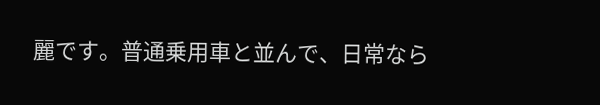麗です。普通乗用車と並んで、日常なら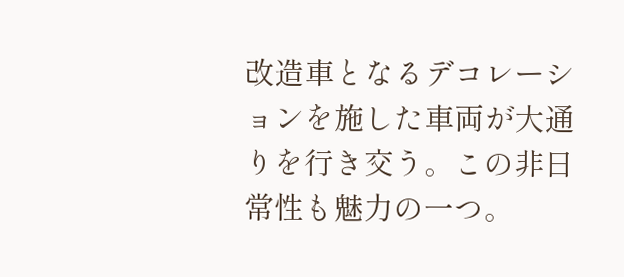改造車となるデコレーションを施した車両が大通りを行き交う。この非日常性も魅力の一つ。